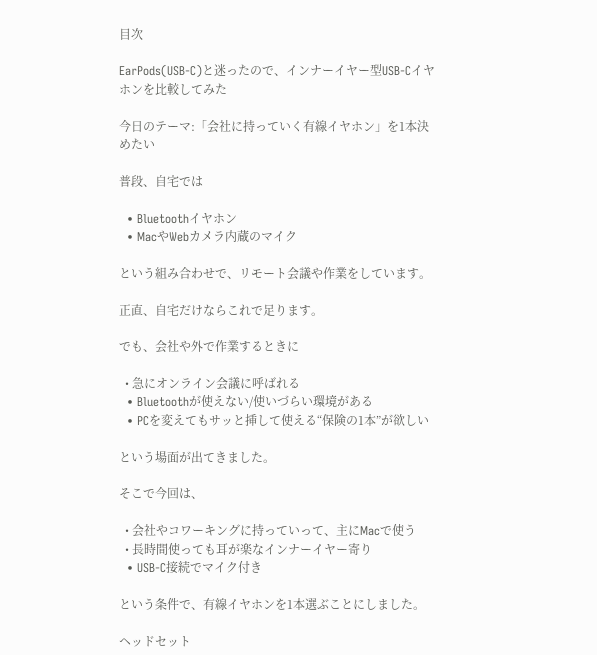目次

EarPods(USB-C)と迷ったので、インナーイヤー型USB-Cイヤホンを比較してみた

今日のテーマ:「会社に持っていく有線イヤホン」を1本決めたい

普段、自宅では

  • Bluetoothイヤホン
  • MacやWebカメラ内蔵のマイク

という組み合わせで、リモート会議や作業をしています。

正直、自宅だけならこれで足ります。

でも、会社や外で作業するときに

  • 急にオンライン会議に呼ばれる
  • Bluetoothが使えない/使いづらい環境がある
  • PCを変えてもサッと挿して使える“保険の1本”が欲しい

という場面が出てきました。

そこで今回は、

  • 会社やコワーキングに持っていって、主にMacで使う
  • 長時間使っても耳が楽なインナーイヤー寄り
  • USB-C接続でマイク付き

という条件で、有線イヤホンを1本選ぶことにしました。

ヘッドセット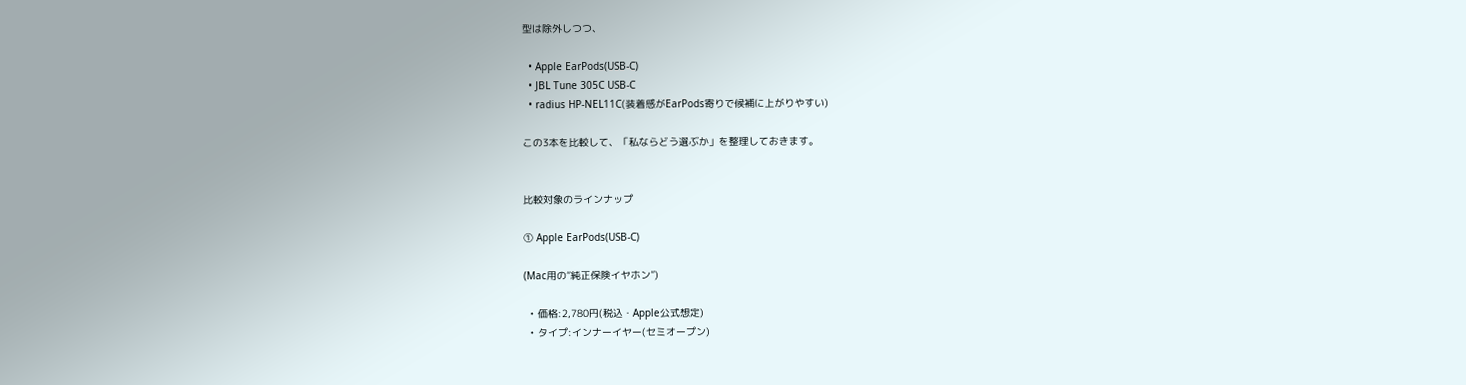型は除外しつつ、

  • Apple EarPods(USB-C)
  • JBL Tune 305C USB-C
  • radius HP-NEL11C(装着感がEarPods寄りで候補に上がりやすい)

この3本を比較して、「私ならどう選ぶか」を整理しておきます。


比較対象のラインナップ

① Apple EarPods(USB-C)

(Mac用の“純正保険イヤホン”)

  • 価格:2,780円(税込・Apple公式想定)
  • タイプ:インナーイヤー(セミオープン)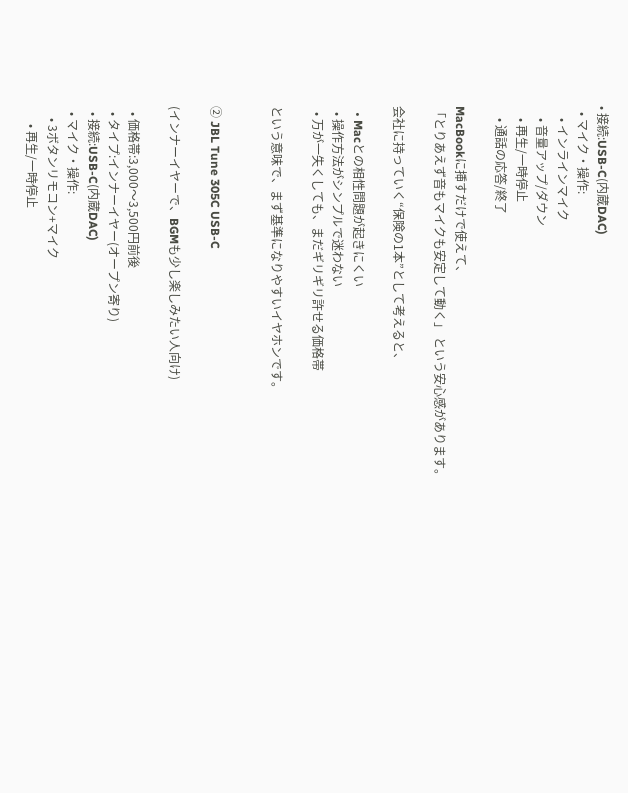• 接続:USB-C(内蔵DAC)
  • マイク・操作:
    • インラインマイク
    • 音量アップ/ダウン
    • 再生/一時停止
    • 通話の応答/終了

MacBookに挿すだけで使えて、
「とりあえず音もマイクも安定して動く」 という安心感があります。

会社に持っていく“保険の1本”として考えると、

  • Macとの相性問題が起きにくい
  • 操作方法がシンプルで迷わない
  • 万が一失くしても、まだギリギリ許せる価格帯

という意味で、まず基準になりやすいイヤホンです。


② JBL Tune 305C USB-C

(インナーイヤーで、BGMも少し楽しみたい人向け)

  • 価格帯:3,000〜3,500円前後
  • タイプ:インナーイヤー(オープン寄り)
  • 接続:USB-C(内蔵DAC)
  • マイク・操作:
    • 3ボタンリモコン+マイク
      • 再生/一時停止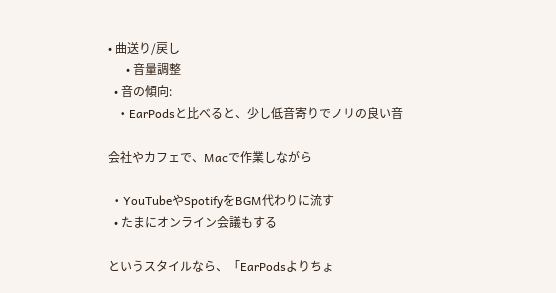• 曲送り/戻し
      • 音量調整
  • 音の傾向:
    • EarPodsと比べると、少し低音寄りでノリの良い音

会社やカフェで、Macで作業しながら

  • YouTubeやSpotifyをBGM代わりに流す
  • たまにオンライン会議もする

というスタイルなら、「EarPodsよりちょ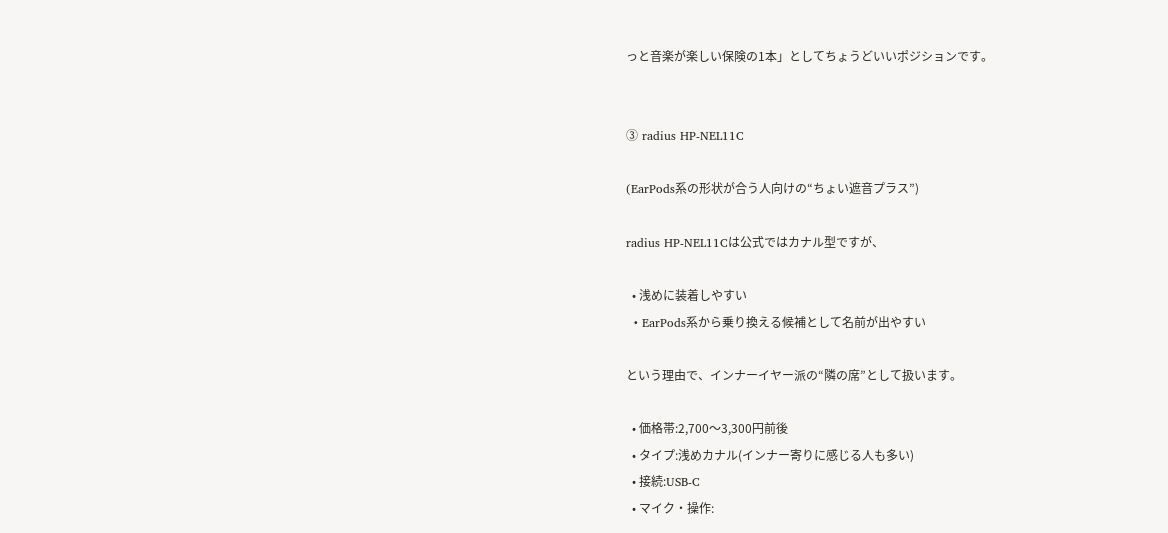っと音楽が楽しい保険の1本」としてちょうどいいポジションです。


③ radius HP-NEL11C

(EarPods系の形状が合う人向けの“ちょい遮音プラス”)

radius HP-NEL11Cは公式ではカナル型ですが、

  • 浅めに装着しやすい
  • EarPods系から乗り換える候補として名前が出やすい

という理由で、インナーイヤー派の“隣の席”として扱います。

  • 価格帯:2,700〜3,300円前後
  • タイプ:浅めカナル(インナー寄りに感じる人も多い)
  • 接続:USB-C
  • マイク・操作: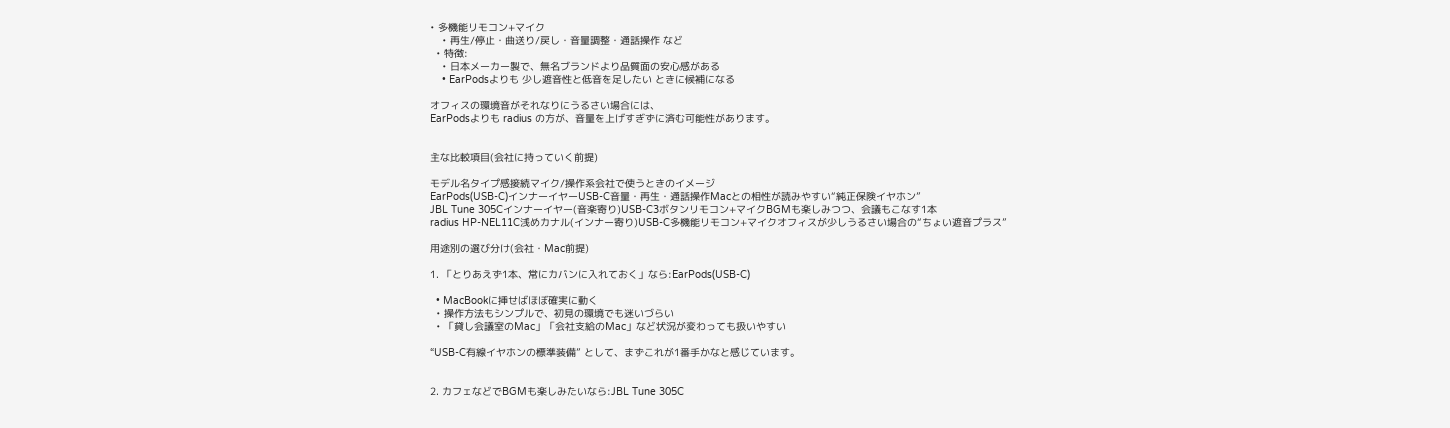• 多機能リモコン+マイク
    • 再生/停止・曲送り/戻し・音量調整・通話操作 など
  • 特徴:
    • 日本メーカー製で、無名ブランドより品質面の安心感がある
    • EarPodsよりも 少し遮音性と低音を足したい ときに候補になる

オフィスの環境音がそれなりにうるさい場合には、
EarPodsよりも radius の方が、音量を上げすぎずに済む可能性があります。


主な比較項目(会社に持っていく前提)

モデル名タイプ感接続マイク/操作系会社で使うときのイメージ
EarPods(USB-C)インナーイヤーUSB-C音量・再生・通話操作Macとの相性が読みやすい“純正保険イヤホン”
JBL Tune 305Cインナーイヤー(音楽寄り)USB-C3ボタンリモコン+マイクBGMも楽しみつつ、会議もこなす1本
radius HP-NEL11C浅めカナル(インナー寄り)USB-C多機能リモコン+マイクオフィスが少しうるさい場合の“ちょい遮音プラス”

用途別の選び分け(会社・Mac前提)

1. 「とりあえず1本、常にカバンに入れておく」なら:EarPods(USB-C)

  • MacBookに挿せばほぼ確実に動く
  • 操作方法もシンプルで、初見の環境でも迷いづらい
  • 「貸し会議室のMac」「会社支給のMac」など状況が変わっても扱いやすい

“USB-C有線イヤホンの標準装備” として、まずこれが1番手かなと感じています。


2. カフェなどでBGMも楽しみたいなら:JBL Tune 305C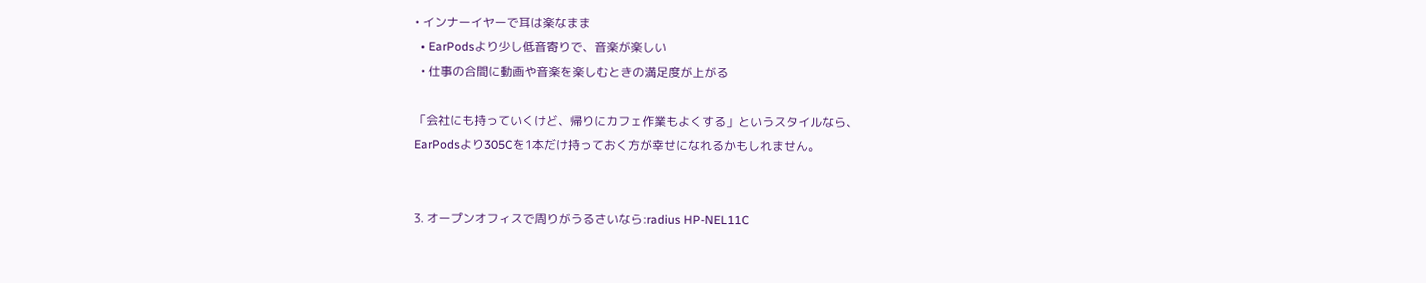• インナーイヤーで耳は楽なまま
  • EarPodsより少し低音寄りで、音楽が楽しい
  • 仕事の合間に動画や音楽を楽しむときの満足度が上がる

「会社にも持っていくけど、帰りにカフェ作業もよくする」というスタイルなら、
EarPodsより305Cを1本だけ持っておく方が幸せになれるかもしれません。


3. オープンオフィスで周りがうるさいなら:radius HP-NEL11C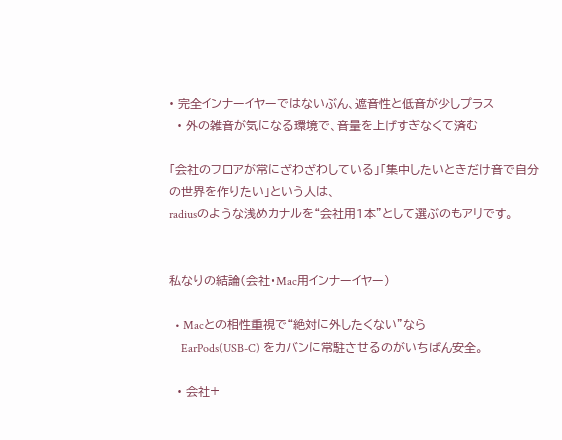• 完全インナーイヤーではないぶん、遮音性と低音が少しプラス
  • 外の雑音が気になる環境で、音量を上げすぎなくて済む

「会社のフロアが常にざわざわしている」「集中したいときだけ音で自分の世界を作りたい」という人は、
radiusのような浅めカナルを“会社用1本”として選ぶのもアリです。


私なりの結論(会社・Mac用インナーイヤー)

  • Macとの相性重視で“絶対に外したくない”なら
    EarPods(USB-C) をカバンに常駐させるのがいちばん安全。

  • 会社+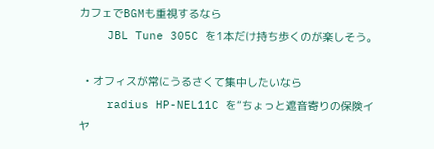カフェでBGMも重視するなら
    JBL Tune 305C を1本だけ持ち歩くのが楽しそう。

  • オフィスが常にうるさくて集中したいなら
    radius HP-NEL11C を“ちょっと遮音寄りの保険イヤ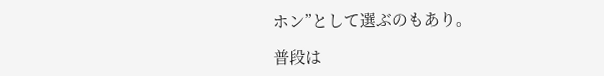ホン”として選ぶのもあり。

普段は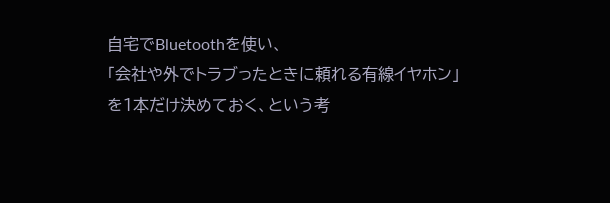自宅でBluetoothを使い、
「会社や外でトラブったときに頼れる有線イヤホン」 を1本だけ決めておく、という考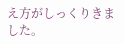え方がしっくりきました。